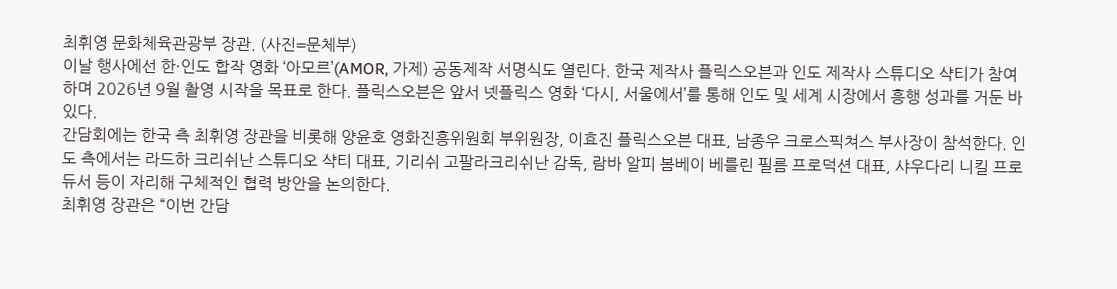최휘영 문화체육관광부 장관. (사진=문체부)
이날 행사에선 한·인도 합작 영화 ‘아모르’(AMOR, 가제) 공동제작 서명식도 열린다. 한국 제작사 플릭스오븐과 인도 제작사 스튜디오 샥티가 참여하며 2026년 9월 촬영 시작을 목표로 한다. 플릭스오븐은 앞서 넷플릭스 영화 ‘다시, 서울에서’를 통해 인도 및 세계 시장에서 흥행 성과를 거둔 바 있다.
간담회에는 한국 측 최휘영 장관을 비롯해 양윤호 영화진흥위원회 부위원장, 이효진 플릭스오븐 대표, 남종우 크로스픽쳐스 부사장이 참석한다. 인도 측에서는 라드하 크리쉬난 스튜디오 샥티 대표, 기리쉬 고팔라크리쉬난 감독, 람바 알피 봄베이 베를린 필름 프로덕션 대표, 샤우다리 니킬 프로듀서 등이 자리해 구체적인 협력 방안을 논의한다.
최휘영 장관은 “이번 간담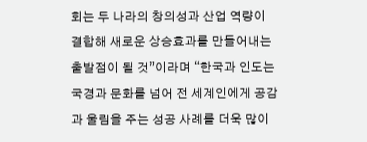회는 두 나라의 창의성과 산업 역량이 결합해 새로운 상승효과를 만들어내는 출발점이 될 것”이라며 “한국과 인도는 국경과 문화를 넘어 전 세계인에게 공감과 울림을 주는 성공 사례를 더욱 많이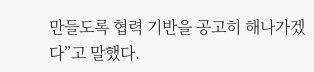만들도록 협력 기반을 공고히 해나가겠다”고 말했다.